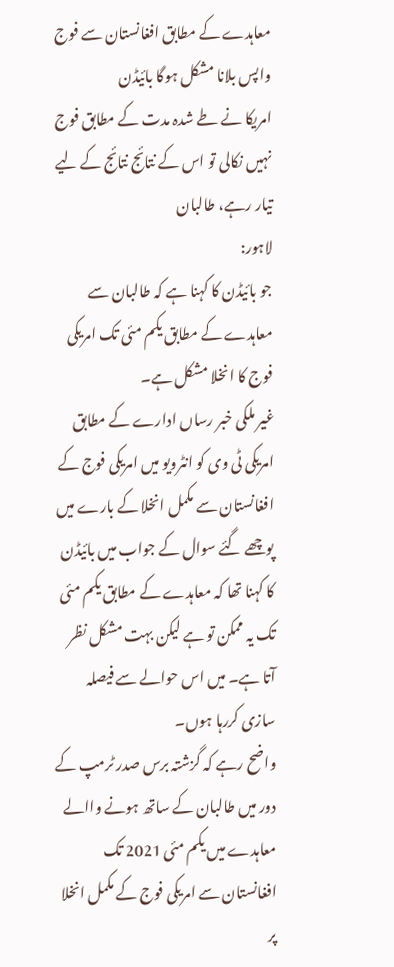معاہدے کے مطابق افغانستان سے فوج واپس بلانا مشکل ہوگا بائیڈن
امریکا نے طے شدہ مدت کے مطابق فوج نہیں نکالی تو اس کے نتائج نتائج کے لیے تیار رہے، طالبان
لاہور:
جو بائیڈن کا کہنا ہے کہ طالبان سے معاہدے کے مطابق یکم مئی تک امریکی فوج کا انخلا مشکل ہے۔
غیر ملکی خبر رساں ادارے کے مطابق امریکی ٹی وی کو انٹرویو میں امریکی فوج کے افغانستان سے مکمل انخلا کے بارے میں پوچھے گئے سوال کے جواب میں بائیڈن کا کہنا تھا کہ معاہدے کے مطابق یکم مئی تک یہ ممکن تو ہے لیکن بہت مشکل نظر آتا ہے۔ میں اس حوالے سے فیصلہ سازی کررہا ہوں۔
واضح رہے کہ گزشتہ برس صدر ٹرمپ کے دور میں طالبان کے ساتھ ہونے واالے معاہدے میں یکم مئی 2021 تک افغانستان سے امریکی فوج کے مکمل انخلا پر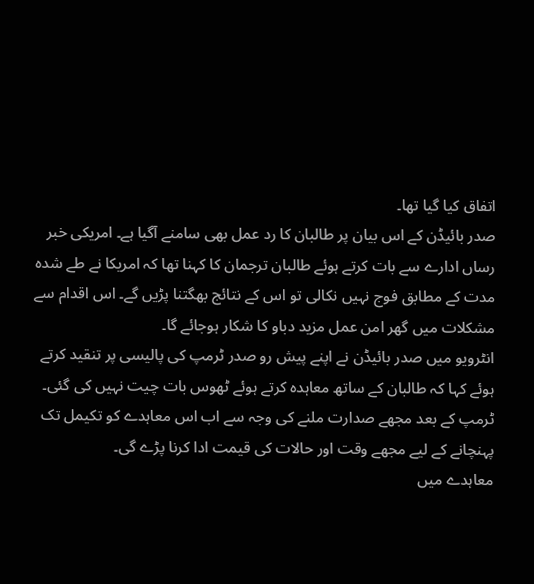اتفاق کیا گیا تھا۔
صدر بائیڈن کے اس بیان پر طالبان کا رد عمل بھی سامنے آگیا ہے۔ امریکی خبر رساں ادارے سے بات کرتے ہوئے طالبان ترجمان کا کہنا تھا کہ امریکا نے طے شدہ مدت کے مطابق فوج نہیں نکالی تو اس کے نتائج بھگتنا پڑیں گے۔ اس اقدام سے مشکلات میں گھر امن عمل مزید دباو کا شکار ہوجائے گا۔
انٹرویو میں صدر بائیڈن نے اپنے پیش رو صدر ٹرمپ کی پالیسی پر تنقید کرتے ہوئے کہا کہ طالبان کے ساتھ معاہدہ کرتے ہوئے ٹھوس بات چیت نہیں کی گئی۔ ٹرمپ کے بعد مجھے صدارت ملنے کی وجہ سے اب اس معاہدے کو تکیمل تک پہنچانے کے لیے مجھے وقت اور حالات کی قیمت ادا کرنا پڑے گی۔
معاہدے میں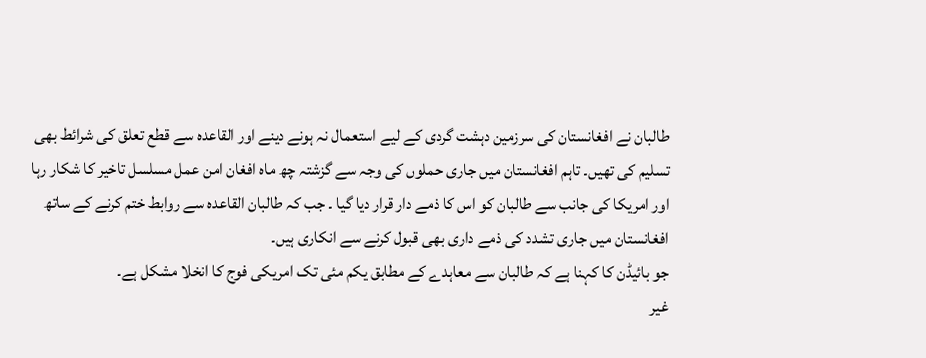طالبان نے افغانستان کی سرزمین دہشت گردی کے لیے استعمال نہ ہونے دینے اور القاعدہ سے قطع تعلق کی شرائط بھی تسلیم کی تھیں۔ تاہم افغانستان میں جاری حملوں کی وجہ سے گزشتہ چھ ماہ افغان امن عمل مسلسل تاخیر کا شکار رہا اور امریکا کی جانب سے طالبان کو اس کا ذمے دار قرار دیا گیا ۔ جب کہ طالبان القاعدہ سے روابط ختم کرنے کے ساتھ افغانستان میں جاری تشدد کی ذمے داری بھی قبول کرنے سے انکاری ہیں۔
جو بائیڈن کا کہنا ہے کہ طالبان سے معاہدے کے مطابق یکم مئی تک امریکی فوج کا انخلا مشکل ہے۔
غیر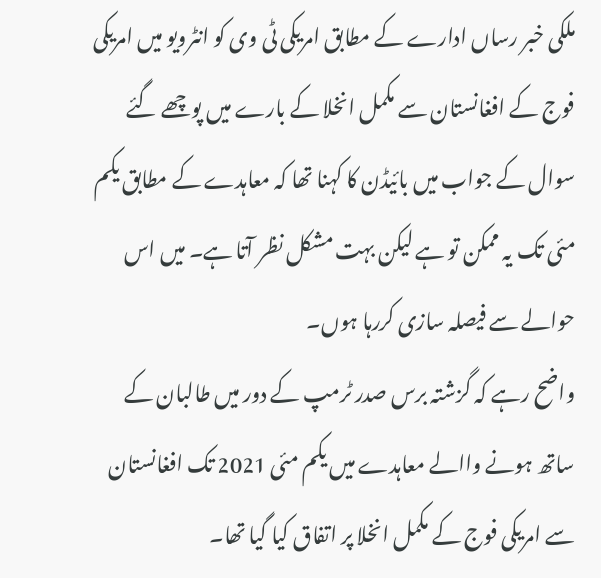ملکی خبر رساں ادارے کے مطابق امریکی ٹی وی کو انٹرویو میں امریکی فوج کے افغانستان سے مکمل انخلا کے بارے میں پوچھے گئے سوال کے جواب میں بائیڈن کا کہنا تھا کہ معاہدے کے مطابق یکم مئی تک یہ ممکن تو ہے لیکن بہت مشکل نظر آتا ہے۔ میں اس حوالے سے فیصلہ سازی کررہا ہوں۔
واضح رہے کہ گزشتہ برس صدر ٹرمپ کے دور میں طالبان کے ساتھ ہونے واالے معاہدے میں یکم مئی 2021 تک افغانستان سے امریکی فوج کے مکمل انخلا پر اتفاق کیا گیا تھا۔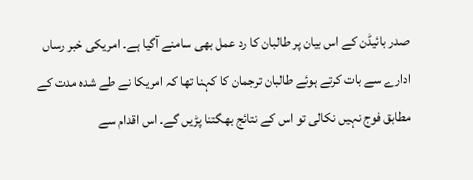صدر بائیڈن کے اس بیان پر طالبان کا رد عمل بھی سامنے آگیا ہے۔ امریکی خبر رساں ادارے سے بات کرتے ہوئے طالبان ترجمان کا کہنا تھا کہ امریکا نے طے شدہ مدت کے مطابق فوج نہیں نکالی تو اس کے نتائج بھگتنا پڑیں گے۔ اس اقدام سے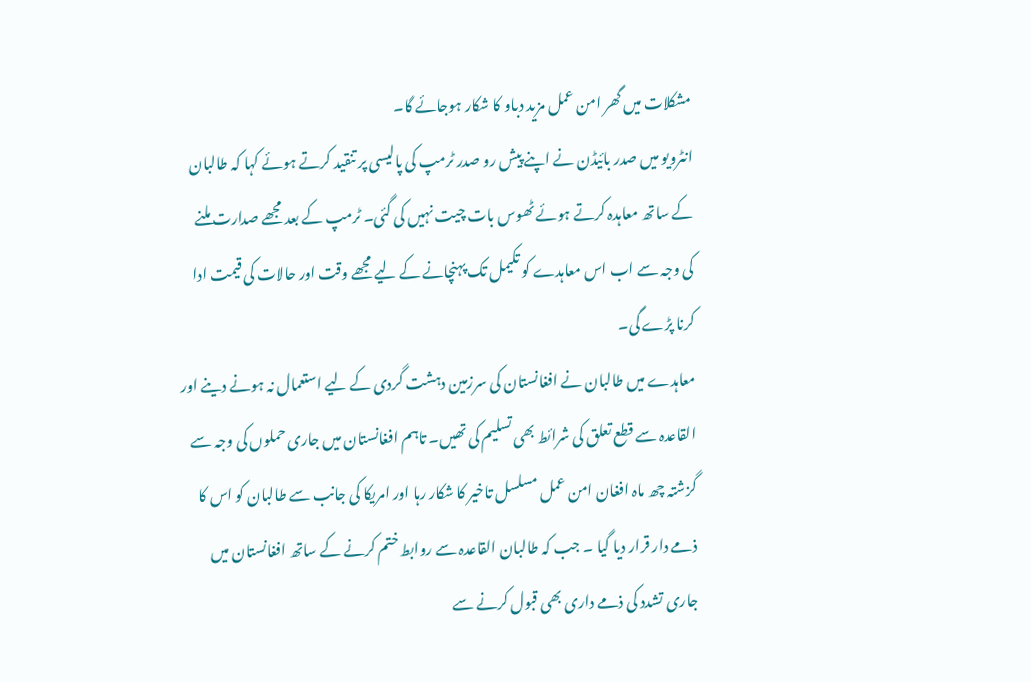مشکلات میں گھر امن عمل مزید دباو کا شکار ہوجائے گا۔
انٹرویو میں صدر بائیڈن نے اپنے پیش رو صدر ٹرمپ کی پالیسی پر تنقید کرتے ہوئے کہا کہ طالبان کے ساتھ معاہدہ کرتے ہوئے ٹھوس بات چیت نہیں کی گئی۔ ٹرمپ کے بعد مجھے صدارت ملنے کی وجہ سے اب اس معاہدے کو تکیمل تک پہنچانے کے لیے مجھے وقت اور حالات کی قیمت ادا کرنا پڑے گی۔
معاہدے میں طالبان نے افغانستان کی سرزمین دہشت گردی کے لیے استعمال نہ ہونے دینے اور القاعدہ سے قطع تعلق کی شرائط بھی تسلیم کی تھیں۔ تاہم افغانستان میں جاری حملوں کی وجہ سے گزشتہ چھ ماہ افغان امن عمل مسلسل تاخیر کا شکار رہا اور امریکا کی جانب سے طالبان کو اس کا ذمے دار قرار دیا گیا ۔ جب کہ طالبان القاعدہ سے روابط ختم کرنے کے ساتھ افغانستان میں جاری تشدد کی ذمے داری بھی قبول کرنے سے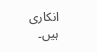انکاری ہیں۔